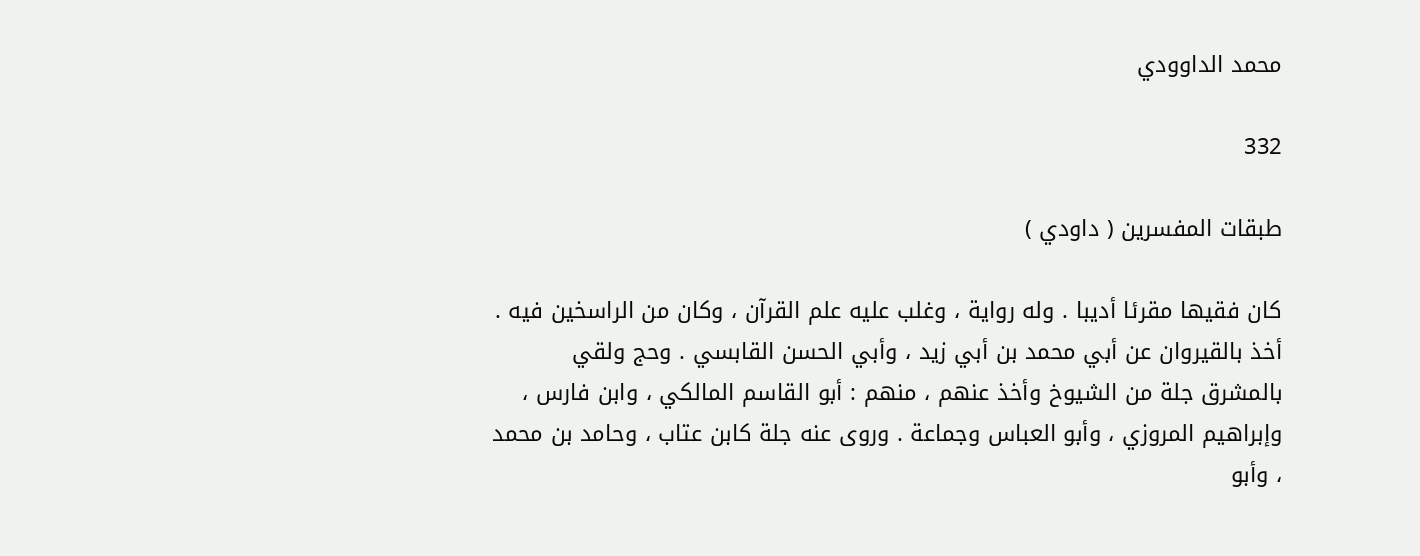محمد الداوودي

332

طبقات المفسرين ( داودي )

كان فقيها مقرئا أديبا . وله رواية ، وغلب عليه علم القرآن ، وكان من الراسخين فيه . أخذ بالقيروان عن أبي محمد بن أبي زيد ، وأبي الحسن القابسي . وحج ولقي بالمشرق جلة من الشيوخ وأخذ عنهم ، منهم : أبو القاسم المالكي ، وابن فارس ، وإبراهيم المروزي ، وأبو العباس وجماعة . وروى عنه جلة كابن عتاب ، وحامد بن محمد ، وأبو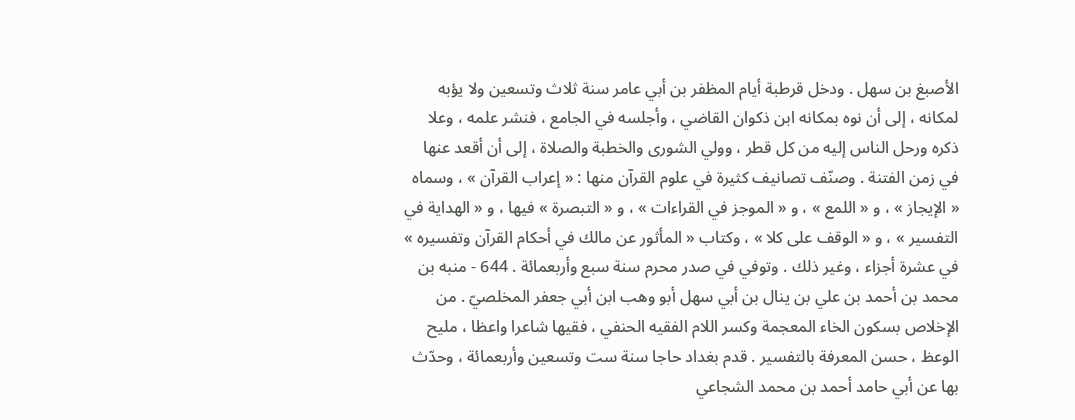الأصبغ بن سهل . ودخل قرطبة أيام المظفر بن أبي عامر سنة ثلاث وتسعين ولا يؤبه لمكانه ، إلى أن نوه بمكانه ابن ذكوان القاضي ، وأجلسه في الجامع ، فنشر علمه ، وعلا ذكره ورحل الناس إليه من كل قطر ، وولي الشورى والخطبة والصلاة ، إلى أن أقعد عنها في زمن الفتنة . وصنّف تصانيف كثيرة في علوم القرآن منها : « إعراب القرآن » ، وسماه « الإيجاز » ، و « اللمع » ، و « الموجز في القراءات » ، و « التبصرة » فيها ، و « الهداية في التفسير » ، و « الوقف على كلا » ، وكتاب « المأثور عن مالك في أحكام القرآن وتفسيره » في عشرة أجزاء ، وغير ذلك . وتوفي في صدر محرم سنة سبع وأربعمائة . 644 - منبه بن محمد بن أحمد بن علي بن ينال بن أبي سهل أبو وهب ابن أبي جعفر المخلصيّ . من الإخلاص بسكون الخاء المعجمة وكسر اللام الفقيه الحنفي ، فقيها شاعرا واعظا ، مليح الوعظ ، حسن المعرفة بالتفسير . قدم بغداد حاجا سنة ست وتسعين وأربعمائة ، وحدّث بها عن أبي حامد أحمد بن محمد الشجاعي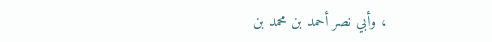، وأبي نصر أحمد بن محمد بن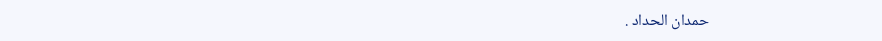حمدان الحداد .